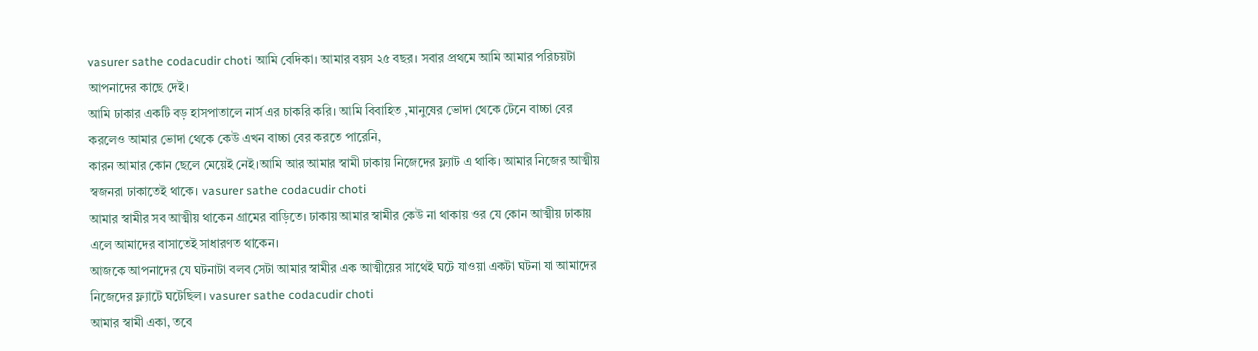vasurer sathe codacudir choti আমি বেদিকা। আমার বয়স ২৫ বছর। সবার প্রথমে আমি আমার পরিচয়টা আপনাদের কাছে দেই।
আমি ঢাকার একটি বড় হাসপাতালে নার্স এর চাকরি করি। আমি বিবাহিত ,মানুষের ভোদা থেকে টেনে বাচ্চা বের করলেও আমার ভোদা থেকে কেউ এখন বাচ্চা বের করতে পারেনি,
কারন আমার কোন ছেলে মেয়েই নেই।আমি আর আমার স্বামী ঢাকায় নিজেদের ফ্ল্যাট এ থাকি। আমার নিজের আত্মীয় স্বজনরা ঢাকাতেই থাকে। vasurer sathe codacudir choti
আমার স্বামীর সব আত্মীয় থাকেন গ্রামের বাড়িতে। ঢাকায় আমার স্বামীর কেউ না থাকায় ওর যে কোন আত্মীয় ঢাকায় এলে আমাদের বাসাতেই সাধারণত থাকেন।
আজকে আপনাদের যে ঘটনাটা বলব সেটা আমার স্বামীর এক আত্মীয়ের সাথেই ঘটে যাওয়া একটা ঘটনা যা আমাদের নিজেদের ফ্ল্যাটে ঘটেছিল। vasurer sathe codacudir choti
আমার স্বামী একা, তবে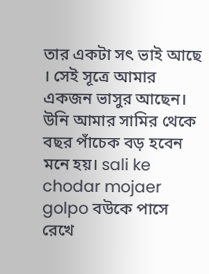তার একটা সৎ ভাই আছে । সেই সূত্রে আমার একজন ভাসুর আছেন। উনি আমার সামির থেকে বছর পাঁচেক বড় হবেন মনে হয়। sali ke chodar mojaer golpo বউকে পাসে রেখে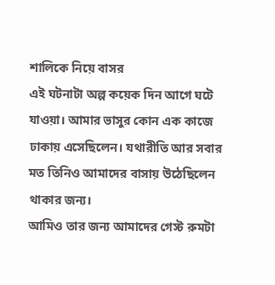শালিকে নিয়ে বাসর
এই ঘটনাটা অল্প কয়েক দিন আগে ঘটে যাওয়া। আমার ভাসুর কোন এক কাজে ঢাকায় এসেছিলেন। যথারীতি আর সবার মত তিনিও আমাদের বাসায় উঠেছিলেন থাকার জন্য।
আমিও তার জন্য আমাদের গেস্ট রুমটা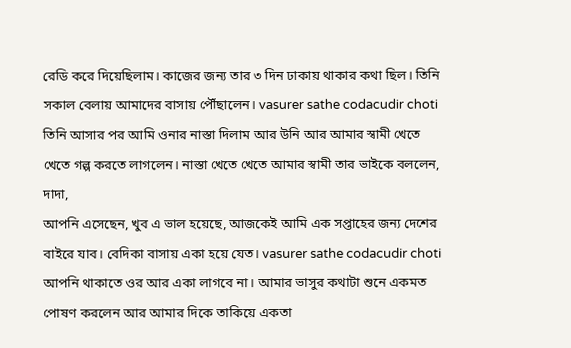রেডি করে দিয়েছিলাম। কাজের জন্য তার ৩ দিন ঢাকায় থাকার কথা ছিল। তিনি সকাল বেলায় আমাদের বাসায় পৌঁছালেন। vasurer sathe codacudir choti
তিনি আসার পর আমি ওনার নাস্তা দিলাম আর উনি আর আমার স্বামী খেতে খেতে গল্প করতে লাগলেন। নাস্তা খেতে খেতে আমার স্বামী তার ভাইকে বললেন, দাদা,
আপনি এসেছেন, খুব এ ভাল হয়েছে, আজকেই আমি এক সপ্তাহের জন্য দেশের বাইরে যাব। বেদিকা বাসায় একা হয়ে যেত। vasurer sathe codacudir choti
আপনি থাকাতে ওর আর একা লাগবে না। আমার ভাসুর কথাটা শুনে একমত পোষণ করলেন আর আমার দিকে তাকিয়ে একতা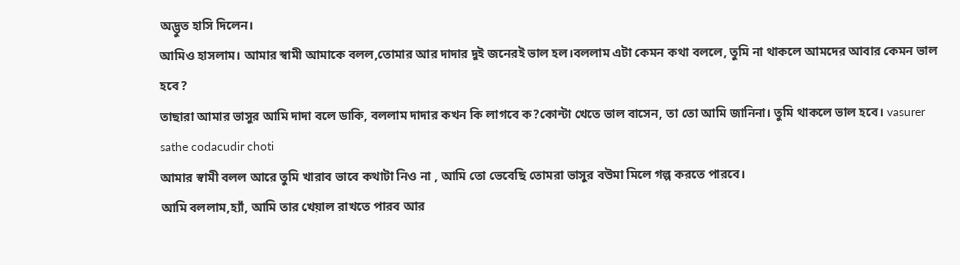অদ্ভুত হাসি দিলেন।
আমিও হাসলাম। আমার স্বামী আমাকে বলল,তোমার আর দাদার দুই জনেরই ভাল হল।বললাম এটা কেমন কথা বললে, তুমি না থাকলে আমদের আবার কেমন ভাল হবে?
তাছারা আমার ভাসুর আমি দাদা বলে ডাকি, বললাম দাদার কখন কি লাগবে ক?কোন্টা খেতে ভাল বাসেন, তা তো আমি জানিনা। তুমি থাকলে ভাল হবে। vasurer sathe codacudir choti
আমার স্বামী বলল আরে তুমি খারাব ভাবে কথাটা নিও না , আমি তো ভেবেছি তোমরা ভাসুর বউমা মিলে গল্প করতে পারবে।
আমি বললাম,হ্যাঁ, আমি তার খেয়াল রাখতে পারব আর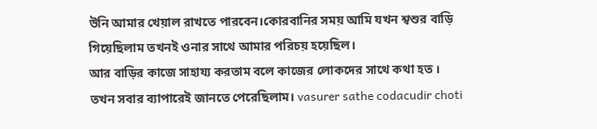উনি আমার খেয়াল রাখতে পারবেন।কোরবানির সময় আমি যখন শ্বশুর বাড়ি গিয়েছিলাম তখনই ওনার সাথে আমার পরিচয় হয়েছিল।
আর বাড়ির কাজে সাহায্য করতাম বলে কাজের লোকদের সাথে কথা হত । তখন সবার ব্যাপারেই জানতে পেরেছিলাম। vasurer sathe codacudir choti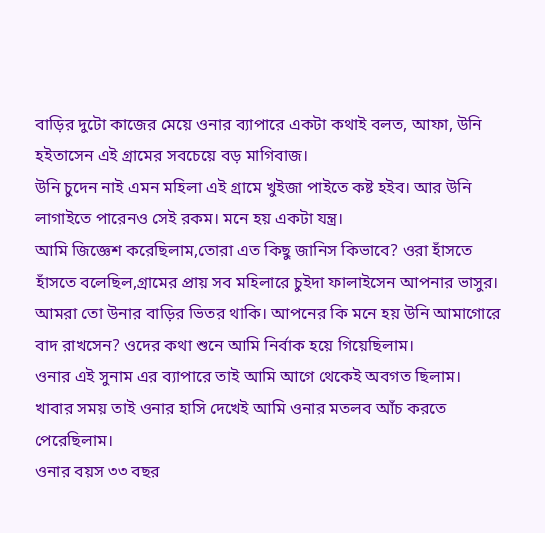বাড়ির দুটো কাজের মেয়ে ওনার ব্যাপারে একটা কথাই বলত, আফা, উনি হইতাসেন এই গ্রামের সবচেয়ে বড় মাগিবাজ।
উনি চুদেন নাই এমন মহিলা এই গ্রামে খুইজা পাইতে কষ্ট হইব। আর উনি লাগাইতে পারেনও সেই রকম। মনে হয় একটা যন্ত্র।
আমি জিজ্ঞেশ করেছিলাম,তোরা এত কিছু জানিস কিভাবে? ওরা হাঁসতে হাঁসতে বলেছিল,গ্রামের প্রায় সব মহিলারে চুইদা ফালাইসেন আপনার ভাসুর।
আমরা তো উনার বাড়ির ভিতর থাকি। আপনের কি মনে হয় উনি আমাগোরে বাদ রাখসেন? ওদের কথা শুনে আমি নির্বাক হয়ে গিয়েছিলাম।
ওনার এই সুনাম এর ব্যাপারে তাই আমি আগে থেকেই অবগত ছিলাম। খাবার সময় তাই ওনার হাসি দেখেই আমি ওনার মতলব আঁচ করতে পেরেছিলাম।
ওনার বয়স ৩৩ বছর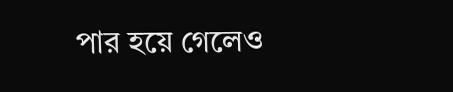পার হয়ে গেলেও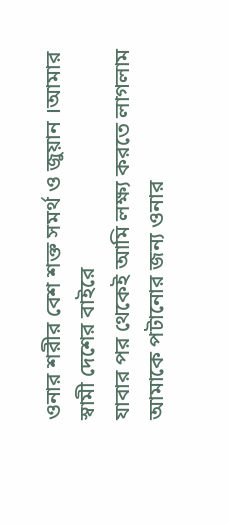ওনার শরীর বেশ শক্ত সমর্থ ও জুয়ান ।আমার স্বামী দেশের বাইরে
যাবার পর থেকেই আমি লক্ষ্য করতে লাগলাম আমাকে পটানোর জন্য ওনার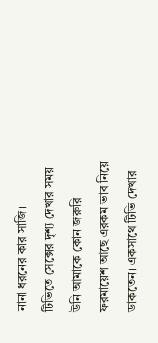নানা ধরনের কার সাজি।
টিভিতে সেক্সের দৃশ্য দেখার সময় উনি আমাকে কোন জরুরি ফরমায়েশ আছে এরকম ভাব নিয়ে ডাকতেন। একসাথে টিভি দেখার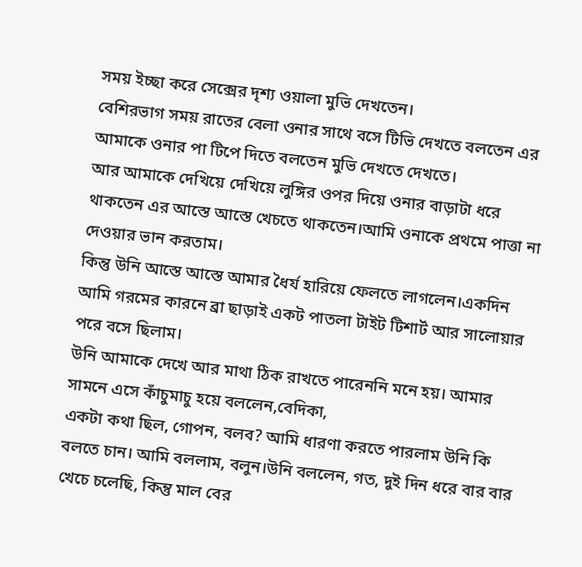সময় ইচ্ছা করে সেক্সের দৃশ্য ওয়ালা মুভি দেখতেন।
বেশিরভাগ সময় রাতের বেলা ওনার সাথে বসে টিভি দেখতে বলতেন এর আমাকে ওনার পা টিপে দিতে বলতেন মুভি দেখতে দেখতে।
আর আমাকে দেখিয়ে দেখিয়ে লুঙ্গির ওপর দিয়ে ওনার বাড়াটা ধরে থাকতেন এর আস্তে আস্তে খেচতে থাকতেন।আমি ওনাকে প্রথমে পাত্তা না দেওয়ার ভান করতাম।
কিন্তু উনি আস্তে আস্তে আমার ধৈর্য হারিয়ে ফেলতে লাগলেন।একদিন আমি গরমের কারনে ব্রা ছাড়াই একট পাতলা টাইট টিশার্ট আর সালোয়ার পরে বসে ছিলাম।
উনি আমাকে দেখে আর মাথা ঠিক রাখতে পারেননি মনে হয়। আমার সামনে এসে কাঁচুমাচু হয়ে বললেন,বেদিকা,
একটা কথা ছিল, গোপন, বলব? আমি ধারণা করতে পারলাম উনি কি বলতে চান। আমি বললাম, বলুন।উনি বললেন, গত, দুই দিন ধরে বার বার খেচে চলেছি, কিন্তু মাল বের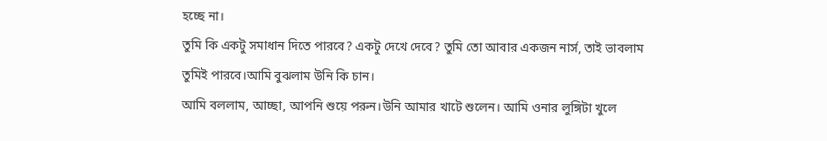হচ্ছে না।
তুমি কি একটু সমাধান দিতে পারবে? একটু দেখে দেবে? তুমি তো আবার একজন নার্স, তাই ভাবলাম তুমিই পারবে।আমি বুঝলাম উনি কি চান।
আমি বললাম, আচ্ছা, আপনি শুয়ে পরুন।উনি আমার খাটে শুলেন। আমি ওনার লুঙ্গিটা খুলে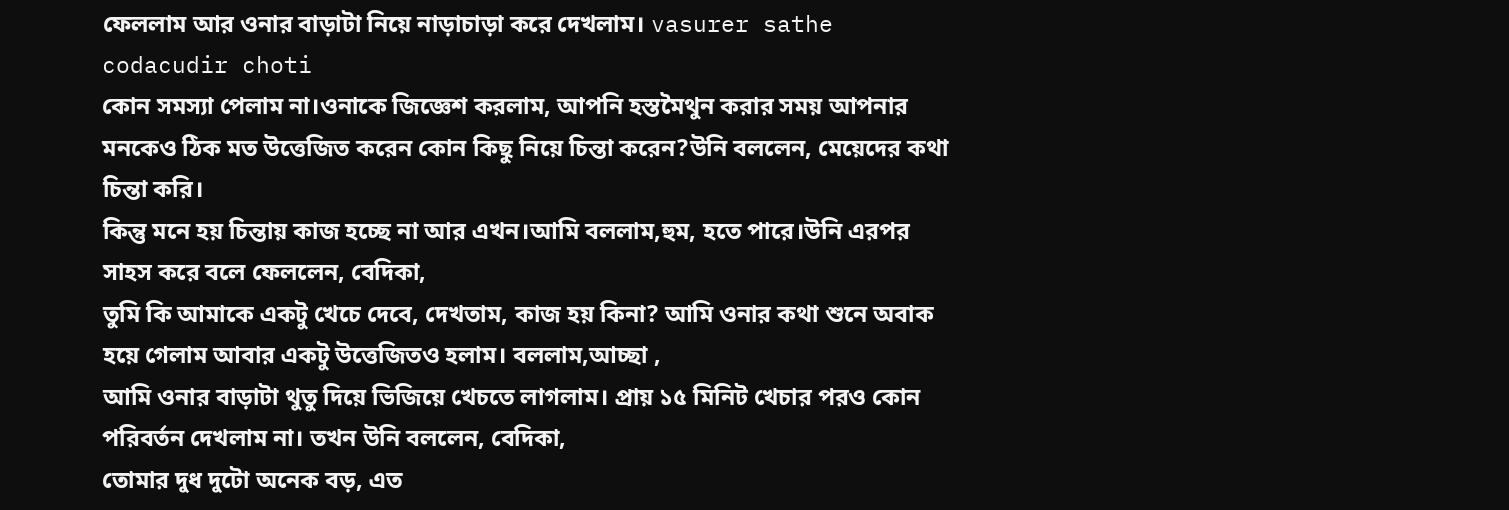ফেললাম আর ওনার বাড়াটা নিয়ে নাড়াচাড়া করে দেখলাম। vasurer sathe codacudir choti
কোন সমস্যা পেলাম না।ওনাকে জিজ্ঞেশ করলাম, আপনি হস্তমৈথুন করার সময় আপনার মনকেও ঠিক মত উত্তেজিত করেন কোন কিছু নিয়ে চিন্তা করেন?উনি বললেন, মেয়েদের কথা চিন্তা করি।
কিন্তু মনে হয় চিন্তায় কাজ হচ্ছে না আর এখন।আমি বললাম,হুম, হতে পারে।উনি এরপর সাহস করে বলে ফেললেন, বেদিকা,
তুমি কি আমাকে একটু খেচে দেবে, দেখতাম, কাজ হয় কিনা? আমি ওনার কথা শুনে অবাক হয়ে গেলাম আবার একটু উত্তেজিতও হলাম। বললাম,আচ্ছা ,
আমি ওনার বাড়াটা থুতু দিয়ে ভিজিয়ে খেচতে লাগলাম। প্রায় ১৫ মিনিট খেচার পরও কোন পরিবর্তন দেখলাম না। তখন উনি বললেন, বেদিকা,
তোমার দুধ দুটো অনেক বড়, এত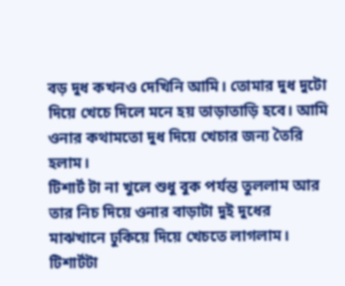বড় দুধ কখনও দেখিনি আমি। তোমার দুধ দুটো দিয়ে খেচে দিলে মনে হয় তাড়াতাড়ি হবে। আমি ওনার কথামতো দুধ দিয়ে খেচার জন্য তৈরি হলাম।
টিশার্ট টা না খুলে শুধু বুক পর্যন্ত তুললাম আর তার নিচ দিয়ে ওনার বাড়াটা দুই দুধের মাঝখানে ঢুকিয়ে দিয়ে খেচতে লাগলাম।
টিশার্টটা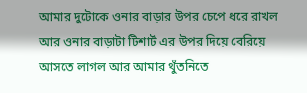আমার দুটোকে ওনার বাড়ার উপর চেপে ধরে রাখল আর ওনার বাড়াটা টিশার্ট এর উপর দিয়ে বেরিয়ে আসতে লাগল আর আমার থুঁতনিতে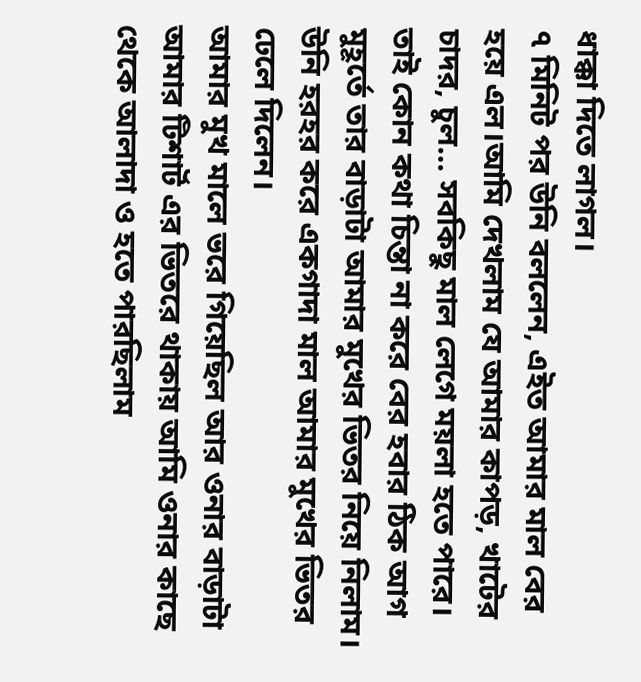ধাক্কা দিতে লাগল।
৭ মিনিট পর উনি বললেন, এইত আমার মাল বের হয়ে এল।আমি দেখলাম যে আমার কাপড়, খাটের চাদর, চুল… সবকিছু মাল লেগে ময়লা হতে পারে।
তাই কোন কথা চিন্তা না করে বের হবার ঠিক আগ মুহূর্তে তার বাড়াটা আমার মুখের ভিতর নিয়ে নিলাম। উনি হরহর করে একগাদা মাল আমার মুখের ভিতর ঢেলে দিলেন।
আমার মুখ মালে ভরে গিয়েছিল আর ওনার বাড়াটা আমার টিশার্ট এর ভিতরে থাকায় আমি ওনার কাছে থেকে আলাদা ও হতে পারছিলাম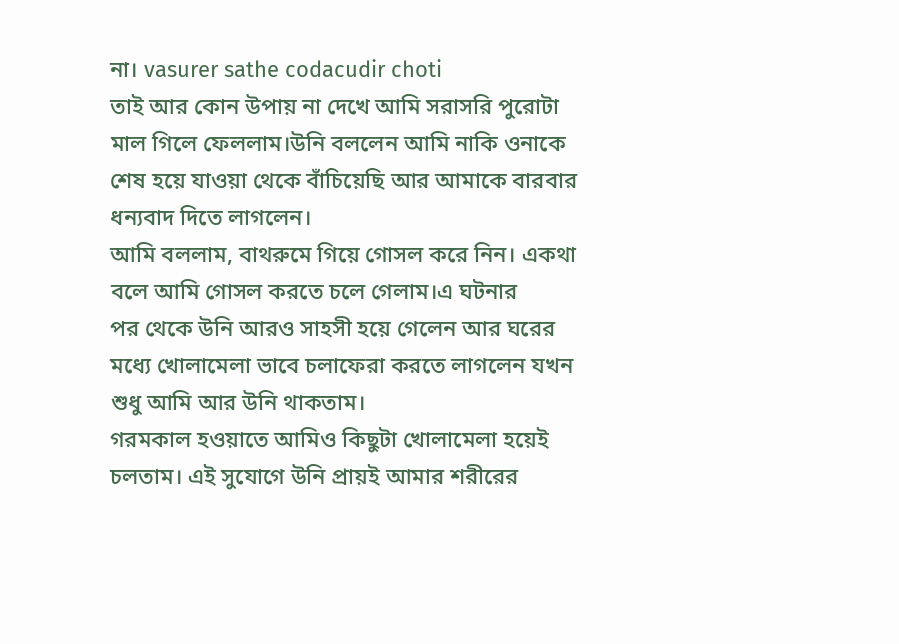না। vasurer sathe codacudir choti
তাই আর কোন উপায় না দেখে আমি সরাসরি পুরোটা মাল গিলে ফেললাম।উনি বললেন আমি নাকি ওনাকে শেষ হয়ে যাওয়া থেকে বাঁচিয়েছি আর আমাকে বারবার ধন্যবাদ দিতে লাগলেন।
আমি বললাম, বাথরুমে গিয়ে গোসল করে নিন। একথা বলে আমি গোসল করতে চলে গেলাম।এ ঘটনার
পর থেকে উনি আরও সাহসী হয়ে গেলেন আর ঘরের মধ্যে খোলামেলা ভাবে চলাফেরা করতে লাগলেন যখন শুধু আমি আর উনি থাকতাম।
গরমকাল হওয়াতে আমিও কিছুটা খোলামেলা হয়েই চলতাম। এই সুযোগে উনি প্রায়ই আমার শরীরের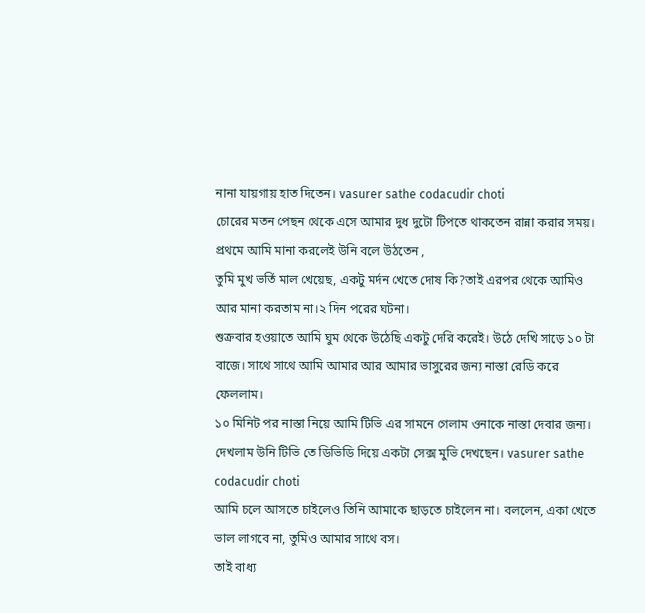নানা যায়গায় হাত দিতেন। vasurer sathe codacudir choti
চোরের মতন পেছন থেকে এসে আমার দুধ দুটো টিপতে থাকতেন রান্না করার সময়। প্রথমে আমি মানা করলেই উনি বলে উঠতেন ,
তুমি মুখ ভর্তি মাল খেয়েছ, একটু মর্দন খেতে দোষ কি?তাই এরপর থেকে আমিও আর মানা করতাম না।২ দিন পরের ঘটনা।
শুক্রবার হওয়াতে আমি ঘুম থেকে উঠেছি একটু দেরি করেই। উঠে দেখি সাড়ে ১০ টা বাজে। সাথে সাথে আমি আমার আর আমার ভাসুরের জন্য নাস্তা রেডি করে ফেললাম।
১০ মিনিট পর নাস্তা নিয়ে আমি টিভি এর সামনে গেলাম ওনাকে নাস্তা দেবার জন্য। দেখলাম উনি টিভি তে ডিভিডি দিয়ে একটা সেক্স মুভি দেখছেন। vasurer sathe codacudir choti
আমি চলে আসতে চাইলেও তিনি আমাকে ছাড়তে চাইলেন না। বললেন, একা খেতে ভাল লাগবে না, তুমিও আমার সাথে বস।
তাই বাধ্য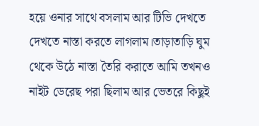হয়ে ওনার সাথে বসলাম আর টিভি দেখতে দেখতে নাস্তা করতে লাগলাম।তাড়াতাড়ি ঘুম থেকে উঠে নাস্তা তৈরি করাতে আমি তখনও নাইট ডেরেছ পরা ছিলাম আর ভেতরে কিছুই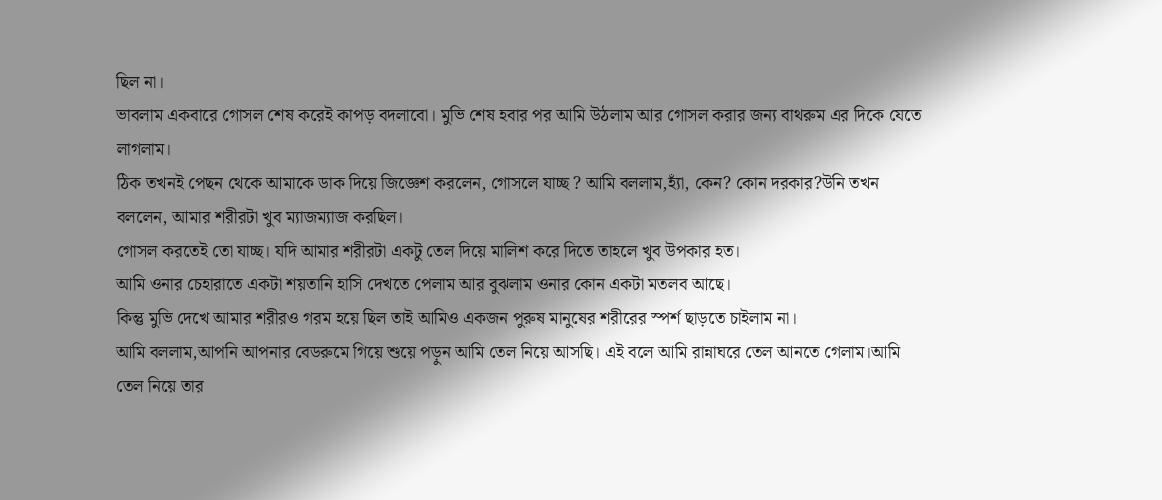ছিল না।
ভাবলাম একবারে গোসল শেষ করেই কাপড় বদলাবো। মুভি শেষ হবার পর আমি উঠলাম আর গোসল করার জন্য বাথরুম এর দিকে যেতে লাগলাম।
ঠিক তখনই পেছন থেকে আমাকে ডাক দিয়ে জিজ্ঞেশ করলেন, গোসলে যাচ্ছ ? আমি বললাম,হ্যাঁ, কেন? কোন দরকার?উনি তখন বললেন, আমার শরীরটা খুব ম্যাজম্যাজ করছিল।
গোসল করতেই তো যাচ্ছ। যদি আমার শরীরটা একটু তেল দিয়ে মালিশ করে দিতে তাহলে খুব উপকার হত।
আমি ওনার চেহারাতে একটা শয়তানি হাসি দেখতে পেলাম আর বুঝলাম ওনার কোন একটা মতলব আছে।
কিন্তু মুভি দেখে আমার শরীরও গরম হয়ে ছিল তাই আমিও একজন পুরুষ মানুষের শরীরের স্পর্শ ছাড়তে চাইলাম না।
আমি বললাম,আপনি আপনার বেডরুমে গিয়ে শুয়ে পড়ুন আমি তেল নিয়ে আসছি। এই বলে আমি রান্নাঘরে তেল আনতে গেলাম।আমি তেল নিয়ে তার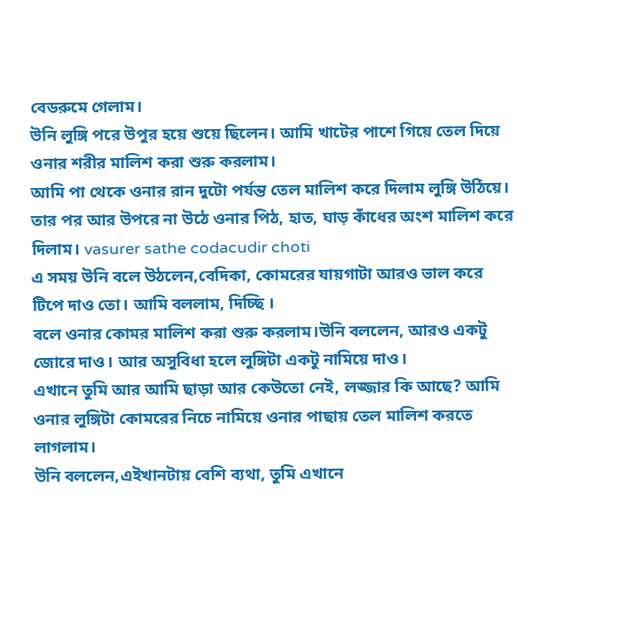বেডরুমে গেলাম।
উনি লুঙ্গি পরে উপুর হয়ে শুয়ে ছিলেন। আমি খাটের পাশে গিয়ে তেল দিয়ে ওনার শরীর মালিশ করা শুরু করলাম।
আমি পা থেকে ওনার রান দুটো পর্যন্ত তেল মালিশ করে দিলাম লুঙ্গি উঠিয়ে। তার পর আর উপরে না উঠে ওনার পিঠ, হাত, ঘাড় কাঁধের অংশ মালিশ করে দিলাম। vasurer sathe codacudir choti
এ সময় উনি বলে উঠলেন,বেদিকা, কোমরের যায়গাটা আরও ভাল করে টিপে দাও তো। আমি বললাম, দিচ্ছি ।
বলে ওনার কোমর মালিশ করা শুরু করলাম।উনি বললেন, আরও একটু জোরে দাও। আর অসুবিধা হলে লুঙ্গিটা একটু নামিয়ে দাও।
এখানে তুমি আর আমি ছাড়া আর কেউতো নেই, লজ্জার কি আছে? আমি ওনার লুঙ্গিটা কোমরের নিচে নামিয়ে ওনার পাছায় তেল মালিশ করতে লাগলাম।
উনি বললেন,এইখানটায় বেশি ব্যথা, তুমি এখানে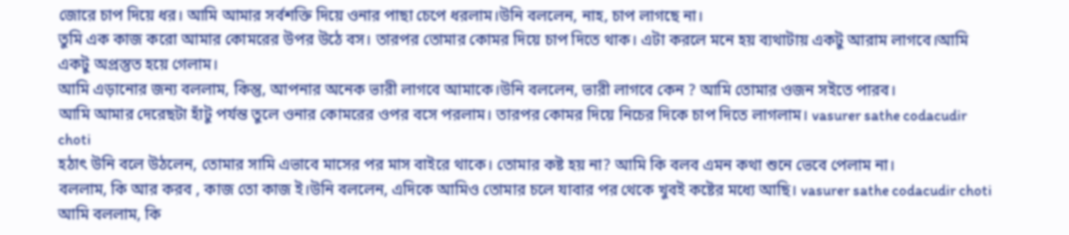জোরে চাপ দিয়ে ধর। আমি আমার সর্বশক্তি দিয়ে ওনার পাছা চেপে ধরলাম।উনি বললেন, নাহ, চাপ লাগছে না।
তুমি এক কাজ করো আমার কোমরের উপর উঠে বস। তারপর তোমার কোমর দিয়ে চাপ দিতে থাক। এটা করলে মনে হয় ব্যথাটায় একটু আরাম লাগবে।আমি একটু অপ্রস্তুত হয়ে গেলাম।
আমি এড়ানোর জন্য বললাম, কিন্তু, আপনার অনেক ভারী লাগবে আমাকে।উনি বললেন, ভারী লাগবে কেন ? আমি তোমার ওজন সইতে পারব।
আমি আমার দেরেছটা হাঁটু পর্যন্ত তুলে ওনার কোমরের ওপর বসে পরলাম। তারপর কোমর দিয়ে নিচের দিকে চাপ দিতে লাগলাম। vasurer sathe codacudir choti
হঠাৎ উনি বলে উঠলেন, তোমার সামি এভাবে মাসের পর মাস বাইরে থাকে। তোমার কষ্ট হয় না? আমি কি বলব এমন কথা শুনে ভেবে পেলাম না।
বললাম, কি আর করব , কাজ তো কাজ ই।উনি বললেন, এদিকে আমিও তোমার চলে যাবার পর থেকে খুবই কষ্টের মধ্যে আছি। vasurer sathe codacudir choti
আমি বললাম, কি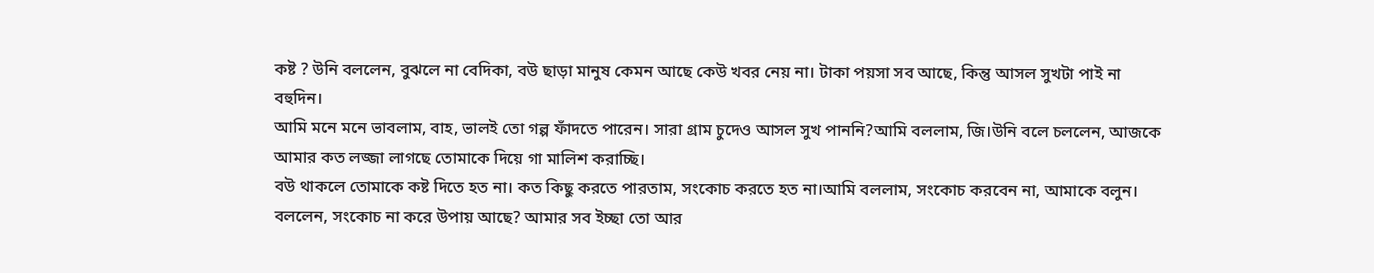কষ্ট ? উনি বললেন, বুঝলে না বেদিকা, বউ ছাড়া মানুষ কেমন আছে কেউ খবর নেয় না। টাকা পয়সা সব আছে, কিন্তু আসল সুখটা পাই না বহুদিন।
আমি মনে মনে ভাবলাম, বাহ, ভালই তো গল্প ফাঁদতে পারেন। সারা গ্রাম চুদেও আসল সুখ পাননি?আমি বললাম, জি।উনি বলে চললেন, আজকে আমার কত লজ্জা লাগছে তোমাকে দিয়ে গা মালিশ করাচ্ছি।
বউ থাকলে তোমাকে কষ্ট দিতে হত না। কত কিছু করতে পারতাম, সংকোচ করতে হত না।আমি বললাম, সংকোচ করবেন না, আমাকে বলুন।
বললেন, সংকোচ না করে উপায় আছে? আমার সব ইচ্ছা তো আর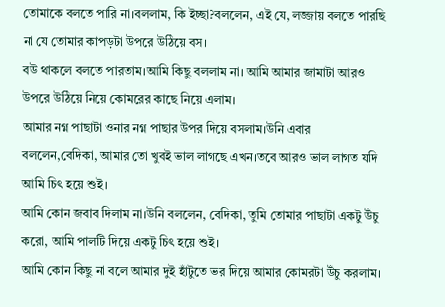তোমাকে বলতে পারি না।বললাম, কি ইচ্ছা?বললেন, এই যে, লজ্জায় বলতে পারছি না যে তোমার কাপড়টা উপরে উঠিয়ে বস।
বউ থাকলে বলতে পারতাম।আমি কিছু বললাম না। আমি আমার জামাটা আরও উপরে উঠিয়ে নিয়ে কোমরের কাছে নিয়ে এলাম।
আমার নগ্ন পাছাটা ওনার নগ্ন পাছার উপর দিয়ে বসলাম।উনি এবার বললেন,বেদিকা, আমার তো খুবই ভাল লাগছে এখন।তবে আরও ভাল লাগত যদি আমি চিৎ হয়ে শুই।
আমি কোন জবাব দিলাম না।উনি বললেন, বেদিকা, তুমি তোমার পাছাটা একটু উঁচু করো, আমি পালটি দিয়ে একটু চিৎ হয়ে শুই।
আমি কোন কিছু না বলে আমার দুই হাঁটুতে ভর দিয়ে আমার কোমরটা উঁচু করলাম।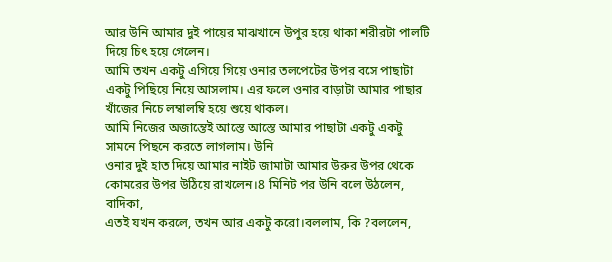আর উনি আমার দুই পায়ের মাঝখানে উপুর হয়ে থাকা শরীরটা পালটি দিয়ে চিৎ হয়ে গেলেন।
আমি তখন একটু এগিয়ে গিয়ে ওনার তলপেটের উপর বসে পাছাটা একটু পিছিয়ে নিয়ে আসলাম। এর ফলে ওনার বাড়াটা আমার পাছার খাঁজের নিচে লম্বালম্বি হয়ে শুয়ে থাকল।
আমি নিজের অজান্তেই আস্তে আস্তে আমার পাছাটা একটু একটু সামনে পিছনে করতে লাগলাম। উনি
ওনার দুই হাত দিয়ে আমার নাইট জামাটা আমার উরুর উপর থেকে কোমরের উপর উঠিয়ে রাখলেন।8 মিনিট পর উনি বলে উঠলেন, বাদিকা,
এতই যখন করলে, তখন আর একটু করো।বললাম, কি ?বললেন,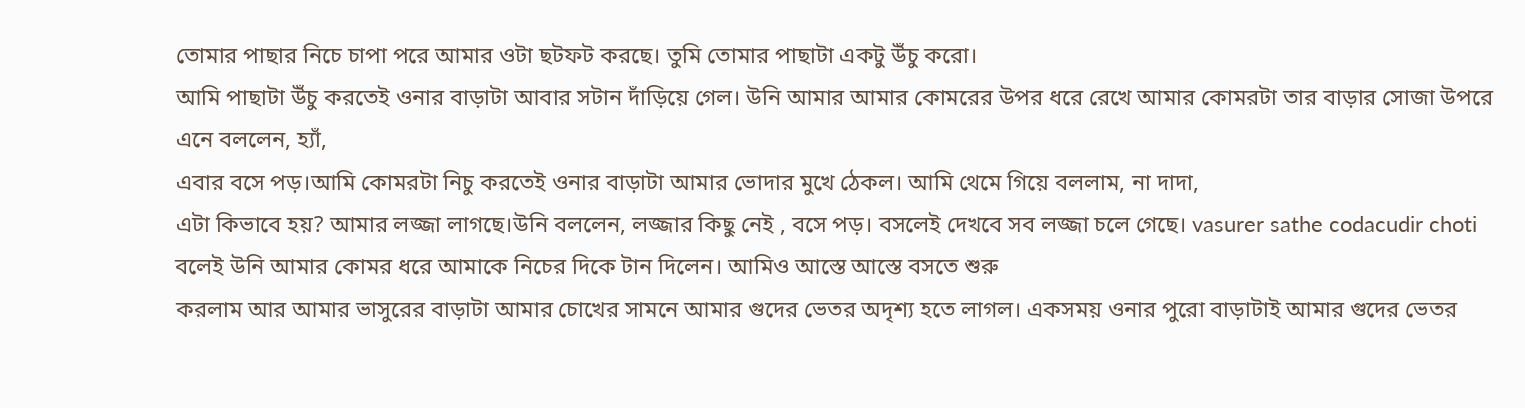তোমার পাছার নিচে চাপা পরে আমার ওটা ছটফট করছে। তুমি তোমার পাছাটা একটু উঁচু করো।
আমি পাছাটা উঁচু করতেই ওনার বাড়াটা আবার সটান দাঁড়িয়ে গেল। উনি আমার আমার কোমরের উপর ধরে রেখে আমার কোমরটা তার বাড়ার সোজা উপরে এনে বললেন, হ্যাঁ,
এবার বসে পড়।আমি কোমরটা নিচু করতেই ওনার বাড়াটা আমার ভোদার মুখে ঠেকল। আমি থেমে গিয়ে বললাম, না দাদা,
এটা কিভাবে হয়? আমার লজ্জা লাগছে।উনি বললেন, লজ্জার কিছু নেই , বসে পড়। বসলেই দেখবে সব লজ্জা চলে গেছে। vasurer sathe codacudir choti
বলেই উনি আমার কোমর ধরে আমাকে নিচের দিকে টান দিলেন। আমিও আস্তে আস্তে বসতে শুরু
করলাম আর আমার ভাসুরের বাড়াটা আমার চোখের সামনে আমার গুদের ভেতর অদৃশ্য হতে লাগল। একসময় ওনার পুরো বাড়াটাই আমার গুদের ভেতর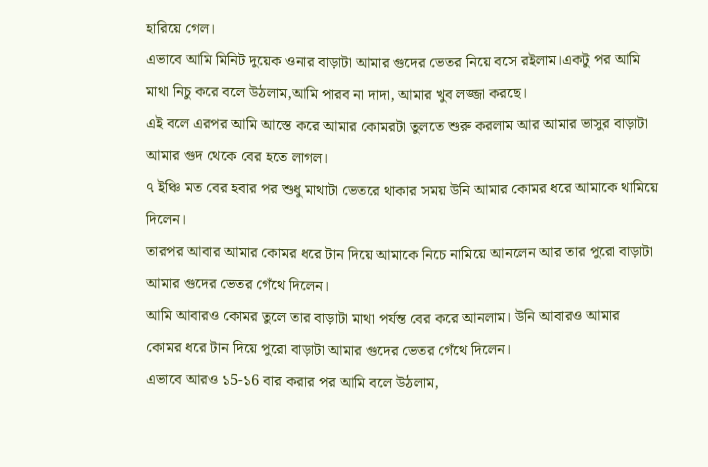হারিয়ে গেল।
এভাবে আমি মিনিট দুয়েক ওনার বাড়াটা আমার গুদের ভেতর নিয়ে বসে রইলাম।একটু পর আমি মাথা নিচু করে বলে উঠলাম,আমি পারব না দাদা, আমার খুব লজ্জা করছে।
এই বলে এরপর আমি আস্তে করে আমার কোমরটা তুলতে শুরু করলাম আর আমার ভাসুর বাড়াটা আমার গুদ থেকে বের হতে লাগল।
৭ ইঞ্চি মত বের হবার পর শুধু মাথাটা ভেতরে থাকার সময় উনি আমার কোমর ধরে আমাকে থামিয়ে দিলেন।
তারপর আবার আমার কোমর ধরে টান দিয়ে আমাকে নিচে নামিয়ে আনলেন আর তার পুরো বাড়াটা আমার গুদের ভেতর গেঁথে দিলেন।
আমি আবারও কোমর তুলে তার বাড়াটা মাথা পর্যন্ত বের করে আনলাম। উনি আবারও আমার কোমর ধরে টান দিয়ে পুরো বাড়াটা আমার গুদের ভেতর গেঁথে দিলেন।
এভাবে আরও ১5-১6 বার করার পর আমি বলে উঠলাম,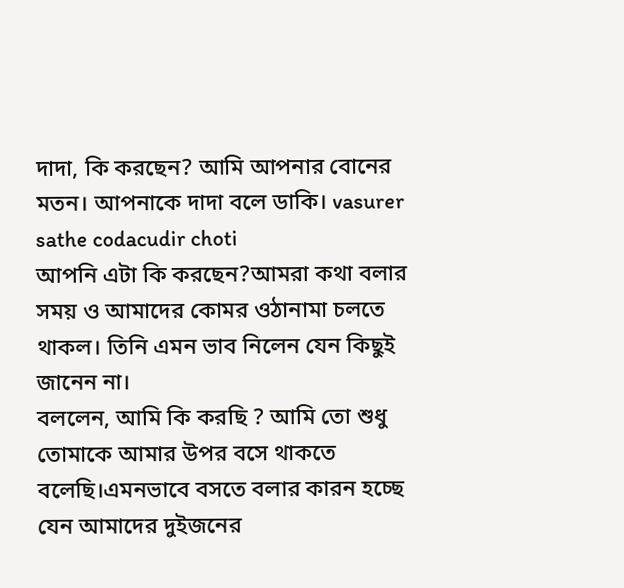দাদা, কি করছেন? আমি আপনার বোনের মতন। আপনাকে দাদা বলে ডাকি। vasurer sathe codacudir choti
আপনি এটা কি করছেন?আমরা কথা বলার সময় ও আমাদের কোমর ওঠানামা চলতে থাকল। তিনি এমন ভাব নিলেন যেন কিছুই জানেন না।
বললেন, আমি কি করছি ? আমি তো শুধু তোমাকে আমার উপর বসে থাকতে বলেছি।এমনভাবে বসতে বলার কারন হচ্ছে যেন আমাদের দুইজনের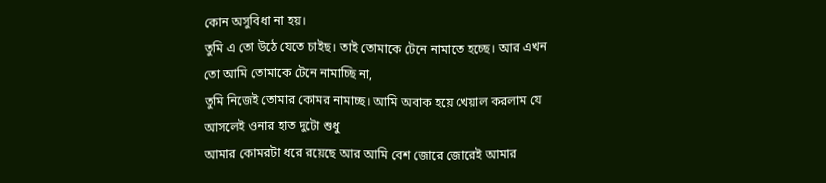কোন অসুবিধা না হয়।
তুমি এ তো উঠে যেতে চাইছ। তাই তোমাকে টেনে নামাতে হচ্ছে। আর এখন তো আমি তোমাকে টেনে নামাচ্ছি না,
তুমি নিজেই তোমার কোমর নামাচ্ছ। আমি অবাক হয়ে খেয়াল করলাম যে আসলেই ওনার হাত দুটো শুধু
আমার কোমরটা ধরে রয়েছে আর আমি বেশ জোরে জোরেই আমার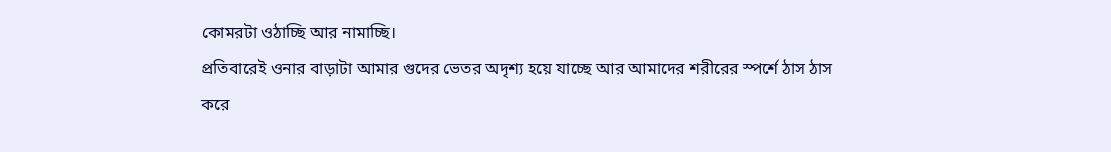কোমরটা ওঠাচ্ছি আর নামাচ্ছি।
প্রতিবারেই ওনার বাড়াটা আমার গুদের ভেতর অদৃশ্য হয়ে যাচ্ছে আর আমাদের শরীরের স্পর্শে ঠাস ঠাস করে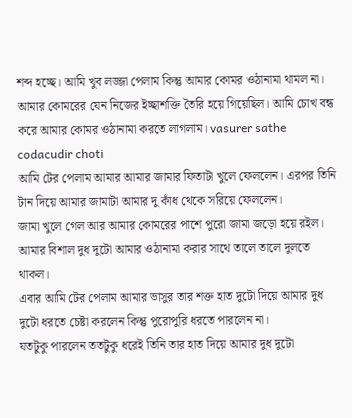শব্দ হচ্ছে। আমি খুব লজ্জা পেলাম কিন্তু আমার কোমর ওঠানামা থামল না।
আমার কোমরের যেন নিজের ইচ্ছাশক্তি তৈরি হয়ে গিয়েছিল। আমি চোখ বন্ধ করে আমার কোমর ওঠানামা করতে লাগলাম। vasurer sathe codacudir choti
আমি টের পেলাম আমার আমার জামার ফিতাটা খুলে ফেললেন। এরপর তিনি টান দিয়ে আমার জামাটা আমার দু কাঁধ থেকে সরিয়ে ফেললেন।
জামা খুলে গেল আর আমার কোমরের পাশে পুরো জামা জড়ো হয়ে রইল। আমার বিশাল দুধ দুটো আমার ওঠানামা করার সাথে তালে তালে দুলতে থাকল।
এবার আমি টের পেলাম আমার ভাসুর তার শক্ত হাত দুটো দিয়ে আমার দুধ দুটো ধরতে চেষ্টা করলেন কিন্তু পুরোপুরি ধরতে পারলেন না।
যতটুকু পারলেন ততটুকু ধরেই তিনি তার হাত দিয়ে আমার দুধ দুটো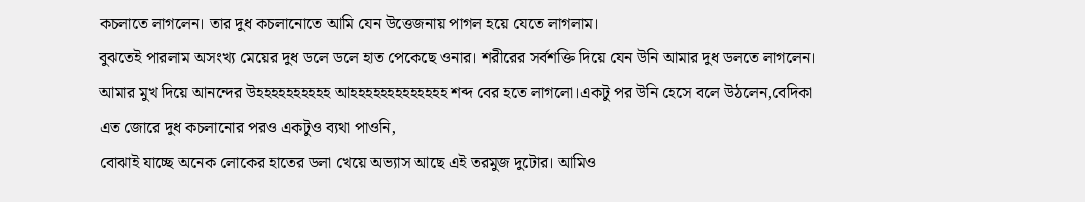কচলাতে লাগলেন। তার দুধ কচলানোতে আমি যেন উত্তেজনায় পাগল হয়ে যেতে লাগলাম।
বুঝতেই পারলাম অসংখ্য মেয়ের দুধ ডলে ডলে হাত পেকেছে ওনার। শরীরের সর্বশক্তি দিয়ে যেন উনি আমার দুধ ডলতে লাগলেন।
আমার মুখ দিয়ে আনন্দের উহহহহহহহহহহ আহহহহহহহহহহহহহ শব্দ বের হতে লাগলো।একটু পর উনি হেসে বলে উঠলেন,বেদিকা এত জোরে দুধ কচলানোর পরও একটুও ব্যথা পাওনি,
বোঝাই যাচ্ছে অনেক লোকের হাতের ডলা খেয়ে অভ্যাস আছে এই তরমুজ দুটোর। আমিও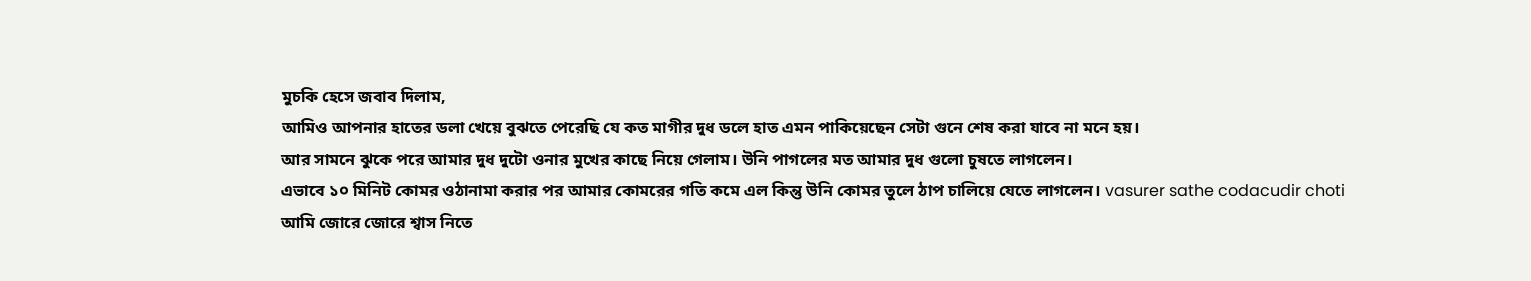মুচকি হেসে জবাব দিলাম,
আমিও আপনার হাতের ডলা খেয়ে বুঝতে পেরেছি যে কত মাগীর দুধ ডলে হাত এমন পাকিয়েছেন সেটা গুনে শেষ করা যাবে না মনে হয়।
আর সামনে ঝুকে পরে আমার দুধ দুটো ওনার মুখের কাছে নিয়ে গেলাম। উনি পাগলের মত আমার দুধ গুলো চুষতে লাগলেন।
এভাবে ১০ মিনিট কোমর ওঠানামা করার পর আমার কোমরের গতি কমে এল কিন্তু উনি কোমর তুলে ঠাপ চালিয়ে যেতে লাগলেন। vasurer sathe codacudir choti
আমি জোরে জোরে শ্বাস নিতে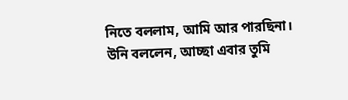নিতে বললাম, আমি আর পারছিনা। উনি বললেন, আচ্ছা এবার তুমি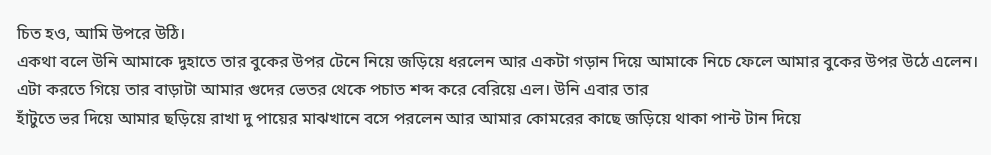চিত হও, আমি উপরে উঠি।
একথা বলে উনি আমাকে দুহাতে তার বুকের উপর টেনে নিয়ে জড়িয়ে ধরলেন আর একটা গড়ান দিয়ে আমাকে নিচে ফেলে আমার বুকের উপর উঠে এলেন।
এটা করতে গিয়ে তার বাড়াটা আমার গুদের ভেতর থেকে পচাত শব্দ করে বেরিয়ে এল। উনি এবার তার
হাঁটুতে ভর দিয়ে আমার ছড়িয়ে রাখা দু পায়ের মাঝখানে বসে পরলেন আর আমার কোমরের কাছে জড়িয়ে থাকা পান্ট টান দিয়ে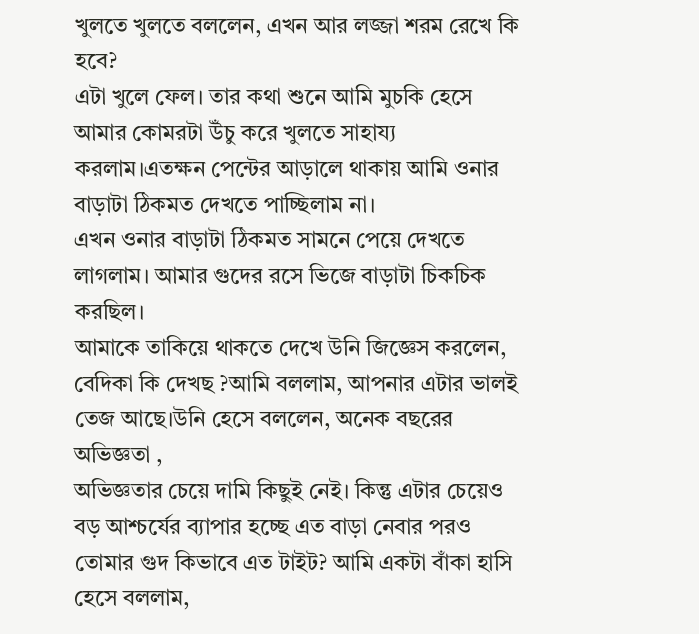খুলতে খুলতে বললেন, এখন আর লজ্জা শরম রেখে কি হবে?
এটা খুলে ফেল। তার কথা শুনে আমি মুচকি হেসে আমার কোমরটা উঁচু করে খুলতে সাহায্য করলাম।এতক্ষন পেন্টের আড়ালে থাকায় আমি ওনার বাড়াটা ঠিকমত দেখতে পাচ্ছিলাম না।
এখন ওনার বাড়াটা ঠিকমত সামনে পেয়ে দেখতে লাগলাম। আমার গুদের রসে ভিজে বাড়াটা চিকচিক করছিল।
আমাকে তাকিয়ে থাকতে দেখে উনি জিজ্ঞেস করলেন, বেদিকা কি দেখছ ?আমি বললাম, আপনার এটার ভালই তেজ আছে।উনি হেসে বললেন, অনেক বছরের অভিজ্ঞতা ,
অভিজ্ঞতার চেয়ে দামি কিছুই নেই। কিন্তু এটার চেয়েও বড় আশ্চর্যের ব্যাপার হচ্ছে এত বাড়া নেবার পরও তোমার গুদ কিভাবে এত টাইট? আমি একটা বাঁকা হাসি হেসে বললাম,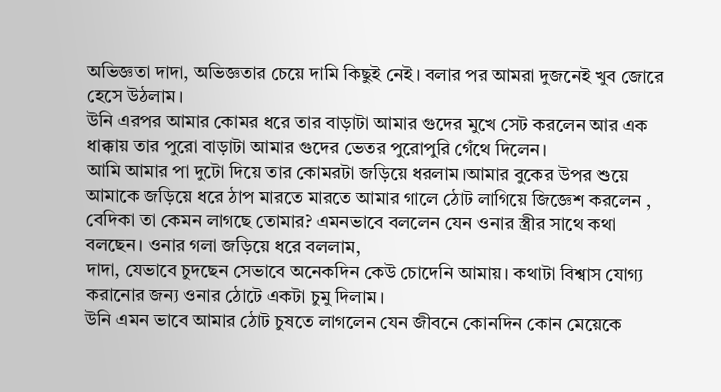অভিজ্ঞতা দাদা, অভিজ্ঞতার চেয়ে দামি কিছুই নেই। বলার পর আমরা দুজনেই খুব জোরে হেসে উঠলাম।
উনি এরপর আমার কোমর ধরে তার বাড়াটা আমার গুদের মুখে সেট করলেন আর এক ধাক্কায় তার পুরো বাড়াটা আমার গুদের ভেতর পুরোপুরি গেঁথে দিলেন।
আমি আমার পা দুটো দিয়ে তার কোমরটা জড়িয়ে ধরলাম।আমার বুকের উপর শুয়ে আমাকে জড়িয়ে ধরে ঠাপ মারতে মারতে আমার গালে ঠোট লাগিয়ে জিজ্ঞেশ করলেন ,
বেদিকা তা কেমন লাগছে তোমার? এমনভাবে বললেন যেন ওনার স্ত্রীর সাথে কথা বলছেন। ওনার গলা জড়িয়ে ধরে বললাম,
দাদা, যেভাবে চুদছেন সেভাবে অনেকদিন কেউ চোদেনি আমায়। কথাটা বিশ্বাস যোগ্য করানোর জন্য ওনার ঠোটে একটা চুমু দিলাম।
উনি এমন ভাবে আমার ঠোট চুষতে লাগলেন যেন জীবনে কোনদিন কোন মেয়েকে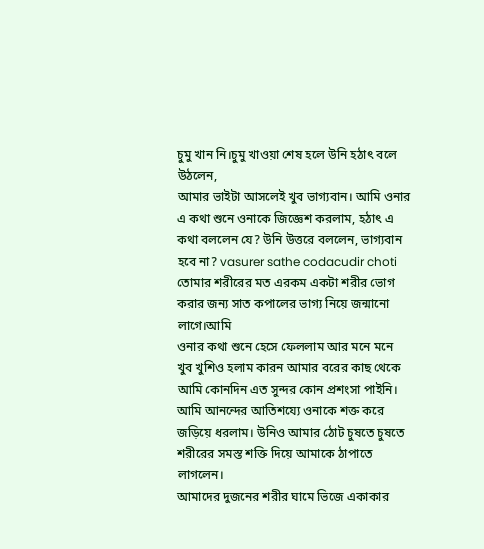চুমু খান নি।চুমু খাওয়া শেষ হলে উনি হঠাৎ বলে উঠলেন,
আমার ভাইটা আসলেই খুব ভাগ্যবান। আমি ওনার এ কথা শুনে ওনাকে জিজ্ঞেশ করলাম, হঠাৎ এ কথা বললেন যে? উনি উত্তরে বললেন, ভাগ্যবান হবে না? vasurer sathe codacudir choti
তোমার শরীরের মত এরকম একটা শরীর ভোগ করার জন্য সাত কপালের ভাগ্য নিয়ে জন্মানো লাগে।আমি
ওনার কথা শুনে হেসে ফেললাম আর মনে মনে খুব খুশিও হলাম কারন আমার বরের কাছ থেকে আমি কোনদিন এত সুন্দর কোন প্রশংসা পাইনি।
আমি আনন্দের আতিশয্যে ওনাকে শক্ত করে জড়িয়ে ধরলাম। উনিও আমার ঠোট চুষতে চুষতে শরীরের সমস্ত শক্তি দিয়ে আমাকে ঠাপাতে লাগলেন।
আমাদের দুজনের শরীর ঘামে ভিজে একাকার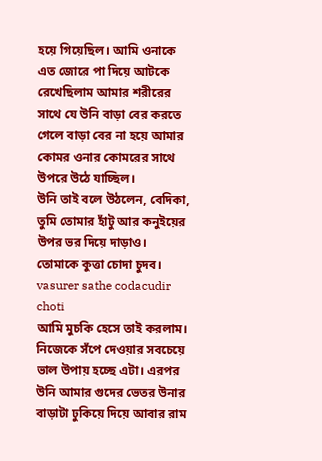হয়ে গিয়েছিল। আমি ওনাকে এত জোরে পা দিয়ে আটকে
রেখেছিলাম আমার শরীরের সাথে যে উনি বাড়া বের করতে গেলে বাড়া বের না হয়ে আমার কোমর ওনার কোমরের সাথে উপরে উঠে যাচ্ছিল।
উনি তাই বলে উঠলেন, বেদিকা, তুমি তোমার হাঁটু আর কনুইয়ের উপর ভর দিয়ে দাড়াও। তোমাকে কুত্তা চোদা চুদব। vasurer sathe codacudir choti
আমি মুচকি হেসে তাই করলাম। নিজেকে সঁপে দেওয়ার সবচেয়ে ভাল উপায় হচ্ছে এটা। এরপর উনি আমার গুদের ভেতর উনার বাড়াটা ঢুকিয়ে দিয়ে আবার রাম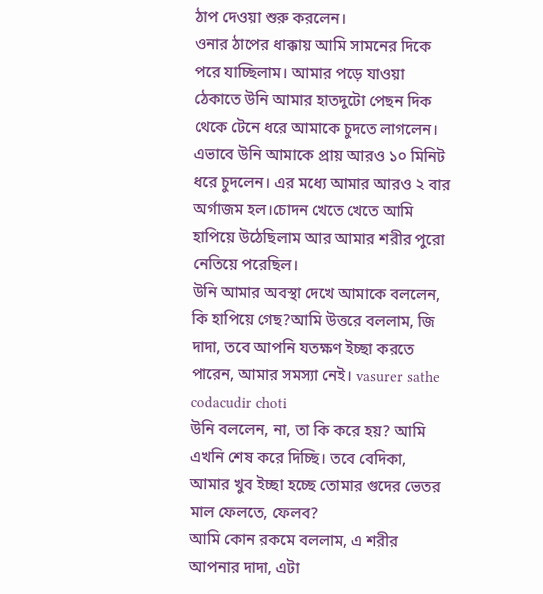ঠাপ দেওয়া শুরু করলেন।
ওনার ঠাপের ধাক্কায় আমি সামনের দিকে পরে যাচ্ছিলাম। আমার পড়ে যাওয়া ঠেকাতে উনি আমার হাতদুটো পেছন দিক থেকে টেনে ধরে আমাকে চুদতে লাগলেন।
এভাবে উনি আমাকে প্রায় আরও ১০ মিনিট ধরে চুদলেন। এর মধ্যে আমার আরও ২ বার অর্গাজম হল।চোদন খেতে খেতে আমি হাপিয়ে উঠেছিলাম আর আমার শরীর পুরো নেতিয়ে পরেছিল।
উনি আমার অবস্থা দেখে আমাকে বললেন, কি হাপিয়ে গেছ?আমি উত্তরে বললাম, জি দাদা, তবে আপনি যতক্ষণ ইচ্ছা করতে পারেন, আমার সমস্যা নেই। vasurer sathe codacudir choti
উনি বললেন, না, তা কি করে হয়? আমি এখনি শেষ করে দিচ্ছি। তবে বেদিকা, আমার খুব ইচ্ছা হচ্ছে তোমার গুদের ভেতর মাল ফেলতে, ফেলব?
আমি কোন রকমে বললাম, এ শরীর আপনার দাদা, এটা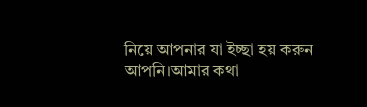নিয়ে আপনার যা ইচ্ছা হয় করুন আপনি।আমার কথা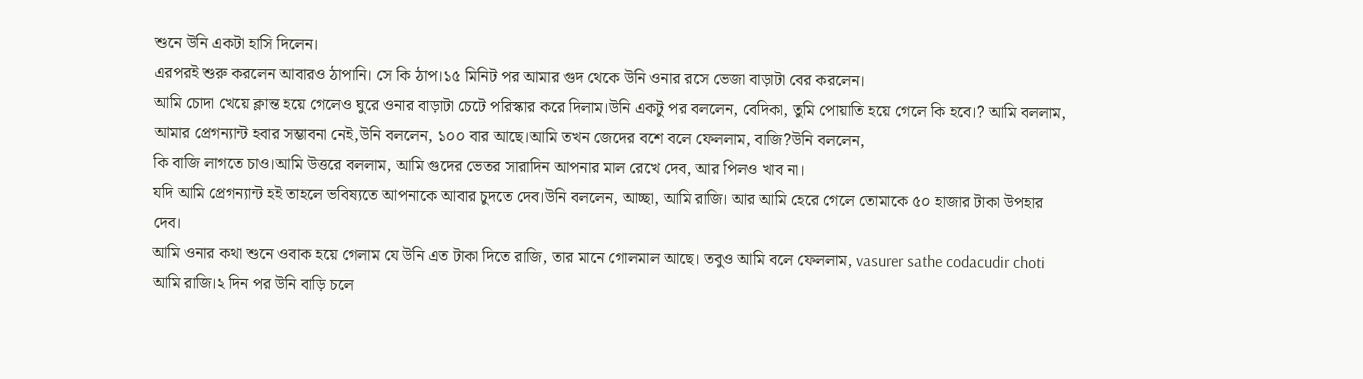শুনে উনি একটা হাসি দিলেন।
এরপরই শুরু করলেন আবারও ঠাপানি। সে কি ঠাপ।১৫ মিনিট পর আমার গুদ থেকে উনি ওনার রসে ভেজা বাড়াটা বের করলেন।
আমি চোদা খেয়ে ক্লান্ত হয়ে গেলেও ঘুরে ওনার বাড়াটা চেটে পরিস্কার করে দিলাম।উনি একটু পর বললেন, বেদিকা, তুমি পোয়াতি হয়ে গেলে কি হবে।? আমি বললাম,
আমার প্রেগন্যান্ট হবার সম্ভাবনা নেই,উনি বললেন, ১০০ বার আছে।আমি তখন জেদের বশে বলে ফেললাম, বাজি?উনি বললেন,
কি বাজি লাগতে চাও।আমি উত্তরে বললাম, আমি গুদের ভেতর সারাদিন আপনার মাল রেখে দেব, আর পিলও খাব না।
যদি আমি প্রেগন্যান্ট হই তাহলে ভবিষ্যতে আপনাকে আবার চুদতে দেব।উনি বললেন, আচ্ছা, আমি রাজি। আর আমি হেরে গেলে তোমাকে ৫০ হাজার টাকা উপহার দেব।
আমি ওনার কথা শুনে ওবাক হয়ে গেলাম যে উনি এত টাকা দিতে রাজি, তার মানে গোলমাল আছে। তবুও আমি বলে ফেললাম, vasurer sathe codacudir choti
আমি রাজি।২ দিন পর উনি বাড়ি চলে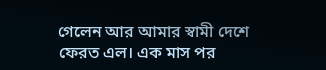গেলেন আর আমার স্বামী দেশে ফেরত এল। এক মাস পর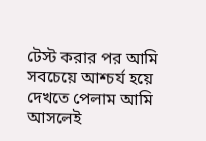টেস্ট করার পর আমি সবচেয়ে আশ্চর্য হয়ে দেখতে পেলাম আমি আসলেই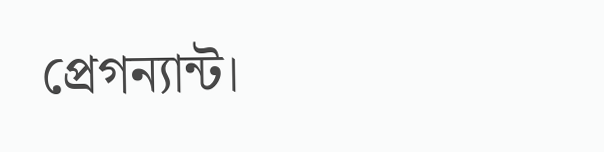প্রেগন্যান্ট।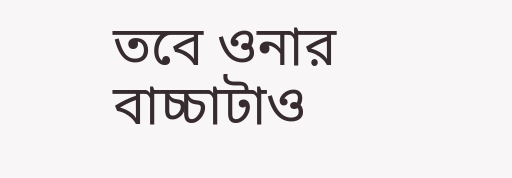তবে ওনার বাচ্চাটাও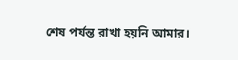শেষ পর্যন্ত রাখা হয়নি আমার।